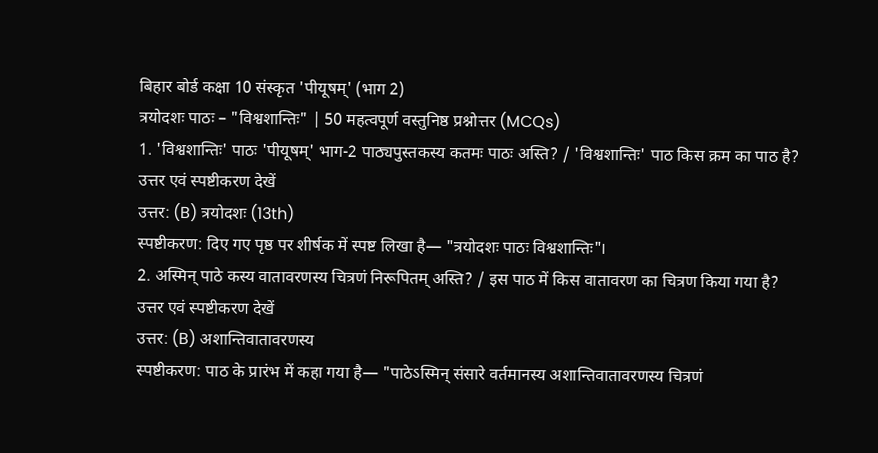बिहार बोर्ड कक्षा 10 संस्कृत 'पीयूषम्' (भाग 2)
त्रयोदशः पाठः – "विश्वशान्तिः" | 50 महत्वपूर्ण वस्तुनिष्ठ प्रश्नोत्तर (MCQs)
1. 'विश्वशान्तिः' पाठः 'पीयूषम्' भाग-2 पाठ्यपुस्तकस्य कतमः पाठः अस्ति? / 'विश्वशान्तिः' पाठ किस क्रम का पाठ है?
उत्तर एवं स्पष्टीकरण देखें
उत्तर: (B) त्रयोदशः (13th)
स्पष्टीकरण: दिए गए पृष्ठ पर शीर्षक में स्पष्ट लिखा है— "त्रयोदशः पाठः विश्वशान्तिः"।
2. अस्मिन् पाठे कस्य वातावरणस्य चित्रणं निरूपितम् अस्ति? / इस पाठ में किस वातावरण का चित्रण किया गया है?
उत्तर एवं स्पष्टीकरण देखें
उत्तर: (B) अशान्तिवातावरणस्य
स्पष्टीकरण: पाठ के प्रारंभ में कहा गया है— "पाठेऽस्मिन् संसारे वर्तमानस्य अशान्तिवातावरणस्य चित्रणं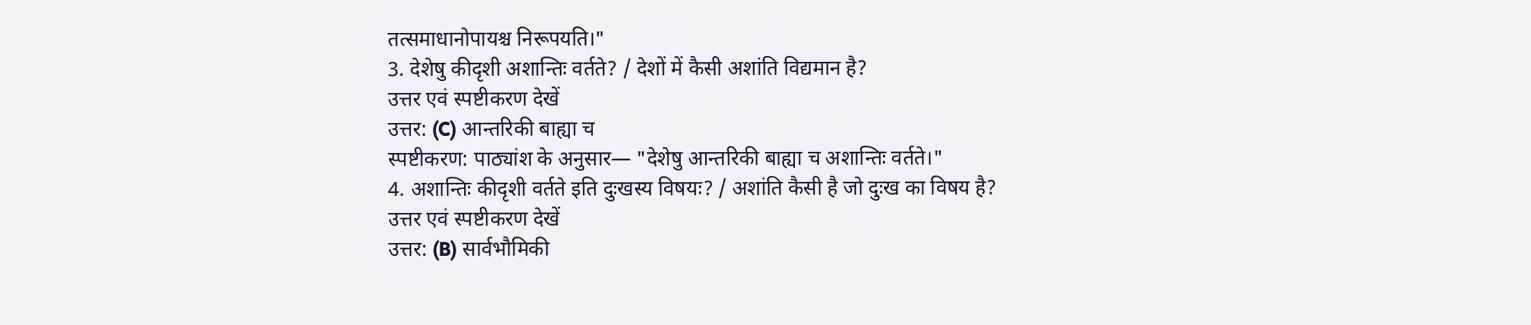तत्समाधानोपायश्च निरूपयति।"
3. देशेषु कीदृशी अशान्तिः वर्तते? / देशों में कैसी अशांति विद्यमान है?
उत्तर एवं स्पष्टीकरण देखें
उत्तर: (C) आन्तरिकी बाह्या च
स्पष्टीकरण: पाठ्यांश के अनुसार— "देशेषु आन्तरिकी बाह्या च अशान्तिः वर्तते।"
4. अशान्तिः कीदृशी वर्तते इति दुःखस्य विषयः? / अशांति कैसी है जो दुःख का विषय है?
उत्तर एवं स्पष्टीकरण देखें
उत्तर: (B) सार्वभौमिकी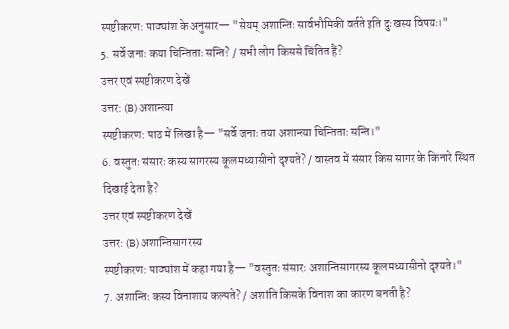स्पष्टीकरण: पाठ्यांश के अनुसार— "सेयम् अशान्तिः सार्वभौमिकी वर्तते इति दुःखस्य विषयः।"
5. सर्वे जनाः कया चिन्तिताः सन्ति? / सभी लोग किससे चिंतित हैं?
उत्तर एवं स्पष्टीकरण देखें
उत्तर: (B) अशान्त्या
स्पष्टीकरण: पाठ में लिखा है— "सर्वे जनाः तया अशान्त्या चिन्तिताः सन्ति।"
6. वस्तुतः संसारः कस्य सागरस्य कूलमध्यासीनो दृश्यते? / वास्तव में संसार किस सागर के किनारे स्थित दिखाई देता है?
उत्तर एवं स्पष्टीकरण देखें
उत्तर: (B) अशान्तिसागरस्य
स्पष्टीकरण: पाठ्यांश में कहा गया है— "वस्तुतः संसारः अशान्तिसागरस्य कूलमध्यासीनो दृश्यते।"
7. अशान्तिः कस्य विनाशाय कल्पते? / अशांति किसके विनाश का कारण बनती है?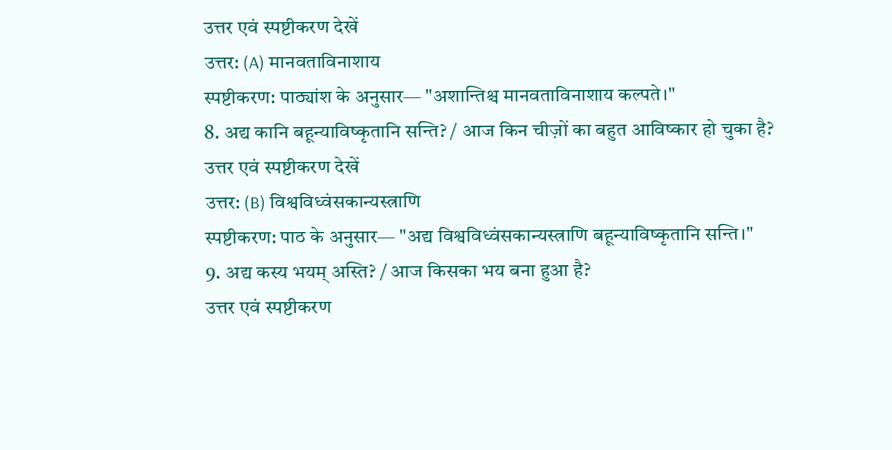उत्तर एवं स्पष्टीकरण देखें
उत्तर: (A) मानवताविनाशाय
स्पष्टीकरण: पाठ्यांश के अनुसार— "अशान्तिश्च मानवताविनाशाय कल्पते।"
8. अद्य कानि बहून्याविष्कृतानि सन्ति? / आज किन चीज़ों का बहुत आविष्कार हो चुका है?
उत्तर एवं स्पष्टीकरण देखें
उत्तर: (B) विश्वविध्वंसकान्यस्त्राणि
स्पष्टीकरण: पाठ के अनुसार— "अद्य विश्वविध्वंसकान्यस्त्राणि बहून्याविष्कृतानि सन्ति।"
9. अद्य कस्य भयम् अस्ति? / आज किसका भय बना हुआ है?
उत्तर एवं स्पष्टीकरण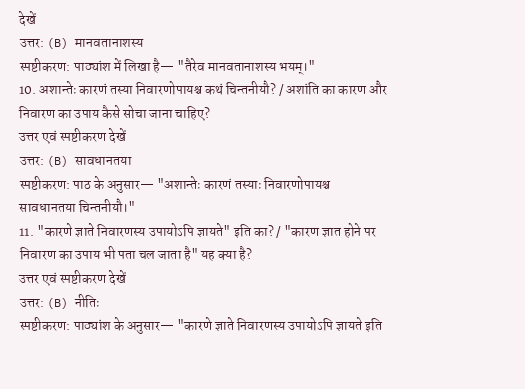देखें
उत्तर: (B) मानवतानाशस्य
स्पष्टीकरण: पाठ्यांश में लिखा है— "तैरेव मानवतानाशस्य भयम्।"
10. अशान्तेः कारणं तस्या निवारणोपायश्च कथं चिन्तनीयौ? / अशांति का कारण और निवारण का उपाय कैसे सोचा जाना चाहिए?
उत्तर एवं स्पष्टीकरण देखें
उत्तर: (B) सावधानतया
स्पष्टीकरण: पाठ के अनुसार— "अशान्तेः कारणं तस्याः निवारणोपायश्च सावधानतया चिन्तनीयौ।"
11. "कारणे ज्ञाते निवारणस्य उपायोऽपि ज्ञायते" इति का? / "कारण ज्ञात होने पर निवारण का उपाय भी पता चल जाता है" यह क्या है?
उत्तर एवं स्पष्टीकरण देखें
उत्तर: (B) नीतिः
स्पष्टीकरण: पाठ्यांश के अनुसार— "कारणे ज्ञाते निवारणस्य उपायोऽपि ज्ञायते इति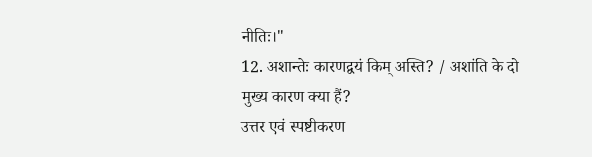नीतिः।"
12. अशान्तेः कारणद्वयं किम् अस्ति? / अशांति के दो मुख्य कारण क्या हैं?
उत्तर एवं स्पष्टीकरण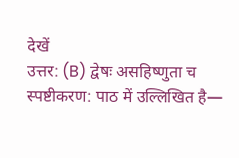देखें
उत्तर: (B) द्वेषः असहिष्णुता च
स्पष्टीकरण: पाठ में उल्लिखित है—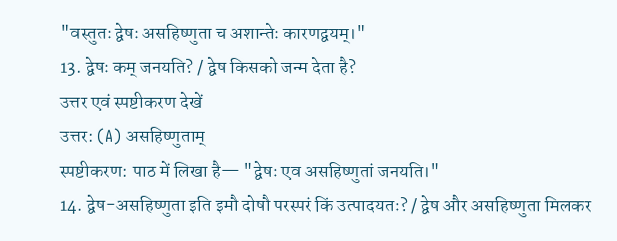"वस्तुतः द्वेषः असहिष्णुता च अशान्तेः कारणद्वयम्।"
13. द्वेषः कम् जनयति? / द्वेष किसको जन्म देता है?
उत्तर एवं स्पष्टीकरण देखें
उत्तर: (A) असहिष्णुताम्
स्पष्टीकरण: पाठ में लिखा है— "द्वेषः एव असहिष्णुतां जनयति।"
14. द्वेष-असहिष्णुता इति इमौ दोषौ परस्परं किं उत्पादयतः? / द्वेष और असहिष्णुता मिलकर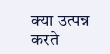क्या उत्पन्न करते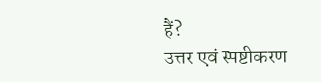हैं?
उत्तर एवं स्पष्टीकरण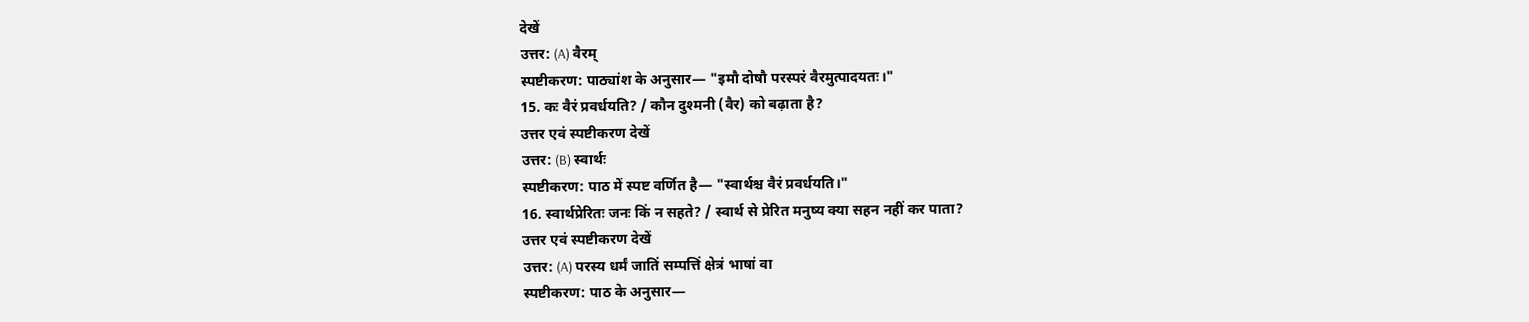देखें
उत्तर: (A) वैरम्
स्पष्टीकरण: पाठ्यांश के अनुसार— "इमौ दोषौ परस्परं वैरमुत्पादयतः।"
15. कः वैरं प्रवर्धयति? / कौन दुश्मनी (वैर) को बढ़ाता है?
उत्तर एवं स्पष्टीकरण देखें
उत्तर: (B) स्वार्थः
स्पष्टीकरण: पाठ में स्पष्ट वर्णित है— "स्वार्थश्च वैरं प्रवर्धयति।"
16. स्वार्थप्रेरितः जनः किं न सहते? / स्वार्थ से प्रेरित मनुष्य क्या सहन नहीं कर पाता?
उत्तर एवं स्पष्टीकरण देखें
उत्तर: (A) परस्य धर्मं जातिं सम्पत्तिं क्षेत्रं भाषां वा
स्पष्टीकरण: पाठ के अनुसार—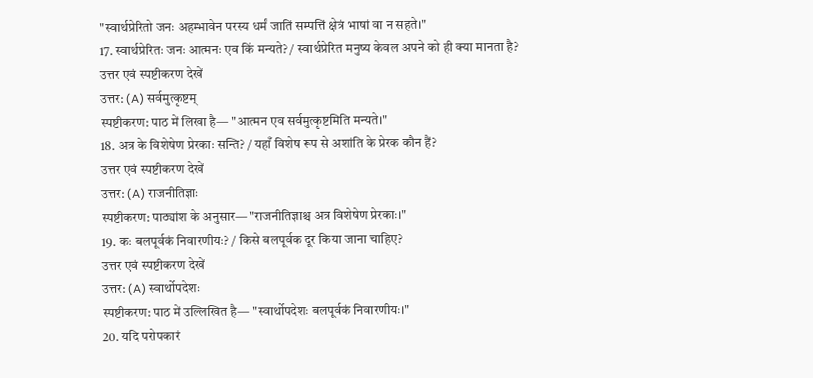"स्वार्थप्रेरितो जनः अहम्भावेन परस्य धर्मं जातिं सम्पत्तिं क्षेत्रं भाषां वा न सहते।"
17. स्वार्थप्रेरितः जनः आत्मनः एव किं मन्यते? / स्वार्थप्रेरित मनुष्य केवल अपने को ही क्या मानता है?
उत्तर एवं स्पष्टीकरण देखें
उत्तर: (A) सर्वमुत्कृष्टम्
स्पष्टीकरण: पाठ में लिखा है— "आत्मन एव सर्वमुत्कृष्टमिति मन्यते।"
18. अत्र के विशेषेण प्रेरकाः सन्ति? / यहाँ विशेष रूप से अशांति के प्रेरक कौन हैं?
उत्तर एवं स्पष्टीकरण देखें
उत्तर: (A) राजनीतिज्ञाः
स्पष्टीकरण: पाठ्यांश के अनुसार— "राजनीतिज्ञाश्च अत्र विशेषेण प्रेरकाः।"
19. कः बलपूर्वकं निवारणीयः? / किसे बलपूर्वक दूर किया जाना चाहिए?
उत्तर एवं स्पष्टीकरण देखें
उत्तर: (A) स्वार्थोपदेशः
स्पष्टीकरण: पाठ में उल्लिखित है— "स्वार्थोपदेशः बलपूर्वकं निवारणीयः।"
20. यदि परोपकारं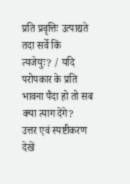प्रति प्रवृत्तिः उत्पाद्यते तदा सर्वे किं त्यजेयुः? / यदि परोपकार के प्रति भावना पैदा हो तो सब क्या त्याग देंगे?
उत्तर एवं स्पष्टीकरण देखें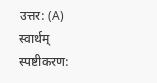उत्तर: (A) स्वार्थम्
स्पष्टीकरण: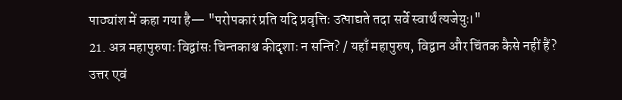पाठ्यांश में कहा गया है— "परोपकारं प्रति यदि प्रवृत्तिः उत्पाद्यते तदा सर्वे स्वार्थं त्यजेयुः।"
21. अत्र महापुरुषाः विद्वांसः चिन्तकाश्च कीदृशाः न सन्ति? / यहाँ महापुरुष, विद्वान और चिंतक कैसे नहीं हैं?
उत्तर एवं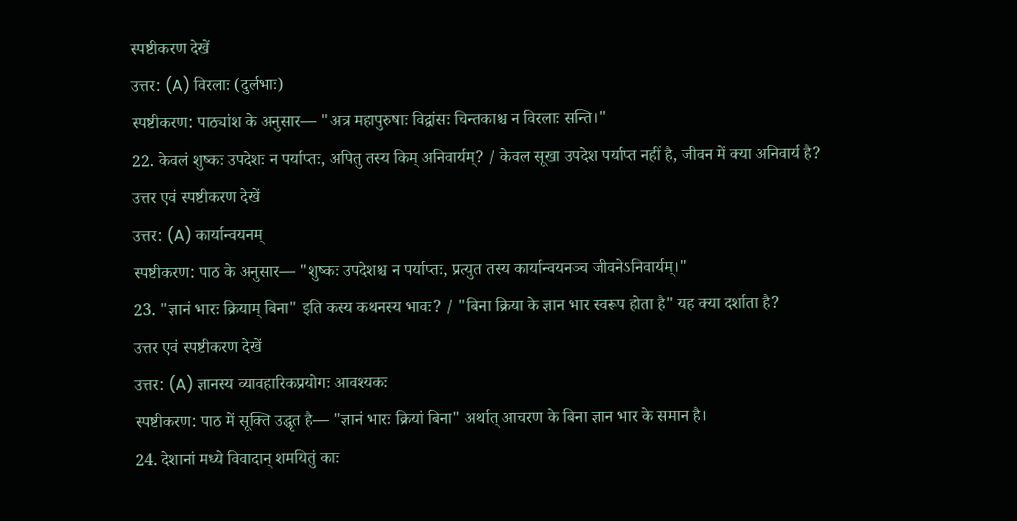स्पष्टीकरण देखें
उत्तर: (A) विरलाः (दुर्लभाः)
स्पष्टीकरण: पाठ्यांश के अनुसार— "अत्र महापुरुषाः विद्वांसः चिन्तकाश्च न विरलाः सन्ति।"
22. केवलं शुष्कः उपदेशः न पर्याप्तः, अपितु तस्य किम् अनिवार्यम्? / केवल सूखा उपदेश पर्याप्त नहीं है, जीवन में क्या अनिवार्य है?
उत्तर एवं स्पष्टीकरण देखें
उत्तर: (A) कार्यान्वयनम्
स्पष्टीकरण: पाठ के अनुसार— "शुष्कः उपदेशश्च न पर्याप्तः, प्रत्युत तस्य कार्यान्वयनञ्च जीवनेऽनिवार्यम्।"
23. "ज्ञानं भारः क्रियाम् बिना" इति कस्य कथनस्य भावः? / "बिना क्रिया के ज्ञान भार स्वरूप होता है" यह क्या दर्शाता है?
उत्तर एवं स्पष्टीकरण देखें
उत्तर: (A) ज्ञानस्य व्यावहारिकप्रयोगः आवश्यकः
स्पष्टीकरण: पाठ में सूक्ति उद्धृत है— "ज्ञानं भारः क्रियां बिना" अर्थात् आचरण के बिना ज्ञान भार के समान है।
24. देशानां मध्ये विवादान् शमयितुं काः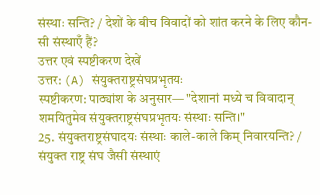संस्थाः सन्ति? / देशों के बीच विवादों को शांत करने के लिए कौन-सी संस्थाएँ हैं?
उत्तर एवं स्पष्टीकरण देखें
उत्तर: (A) संयुक्तराष्ट्रसंघप्रभृतयः
स्पष्टीकरण: पाठ्यांश के अनुसार— "देशानां मध्ये च विवादान् शमयितुमेव संयुक्तराष्ट्रसंघप्रभृतयः संस्थाः सन्ति।"
25. संयुक्तराष्ट्रसंघादयः संस्थाः काले-काले किम् निवारयन्ति? / संयुक्त राष्ट्र संघ जैसी संस्थाएं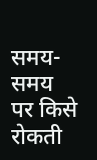समय-समय पर किसे रोकती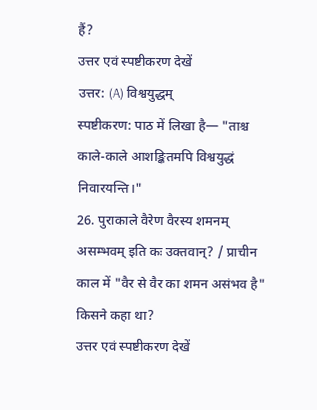हैं?
उत्तर एवं स्पष्टीकरण देखें
उत्तर: (A) विश्वयुद्धम्
स्पष्टीकरण: पाठ में लिखा है— "ताश्च काले-काले आशङ्कितमपि विश्वयुद्धं निवारयन्ति।"
26. पुराकाले वैरेण वैरस्य शमनम् असम्भवम् इति कः उक्तवान्? / प्राचीन काल में "वैर से वैर का शमन असंभव है" किसने कहा था?
उत्तर एवं स्पष्टीकरण देखें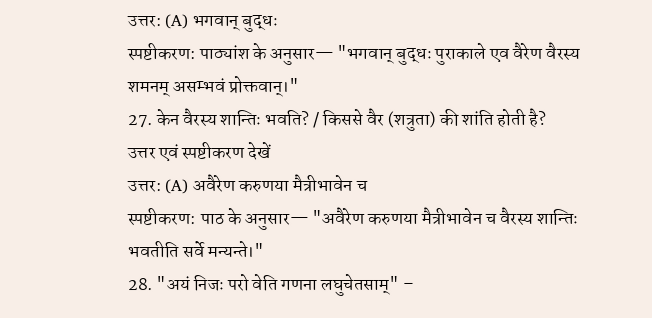उत्तर: (A) भगवान् बुद्धः
स्पष्टीकरण: पाठ्यांश के अनुसार— "भगवान् बुद्धः पुराकाले एव वैरेण वैरस्य शमनम् असम्भवं प्रोक्तवान्।"
27. केन वैरस्य शान्तिः भवति? / किससे वैर (शत्रुता) की शांति होती है?
उत्तर एवं स्पष्टीकरण देखें
उत्तर: (A) अवैरेण करुणया मैत्रीभावेन च
स्पष्टीकरण: पाठ के अनुसार— "अवैरेण करुणया मैत्रीभावेन च वैरस्य शान्तिः भवतीति सर्वे मन्यन्ते।"
28. "अयं निजः परो वेति गणना लघुचेतसाम्" –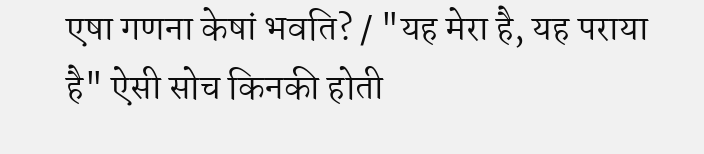एषा गणना केषां भवति? / "यह मेरा है, यह पराया है" ऐसी सोच किनकी होती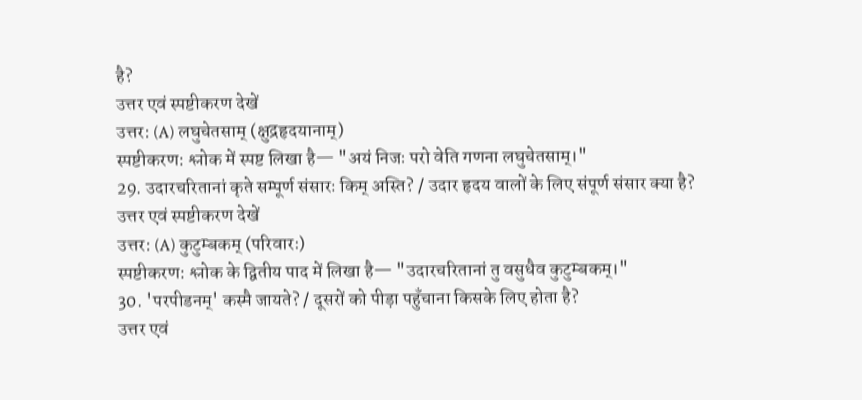है?
उत्तर एवं स्पष्टीकरण देखें
उत्तर: (A) लघुचेतसाम् (क्षुद्रहृदयानाम्)
स्पष्टीकरण: श्लोक में स्पष्ट लिखा है— "अयं निजः परो वेति गणना लघुचेतसाम्।"
29. उदारचरितानां कृते सम्पूर्ण संसारः किम् अस्ति? / उदार हृदय वालों के लिए संपूर्ण संसार क्या है?
उत्तर एवं स्पष्टीकरण देखें
उत्तर: (A) कुटुम्बकम् (परिवारः)
स्पष्टीकरण: श्लोक के द्वितीय पाद में लिखा है— "उदारचरितानां तु वसुधैव कुटुम्बकम्।"
30. 'परपीडनम्' कस्मै जायते? / दूसरों को पीड़ा पहुँचाना किसके लिए होता है?
उत्तर एवं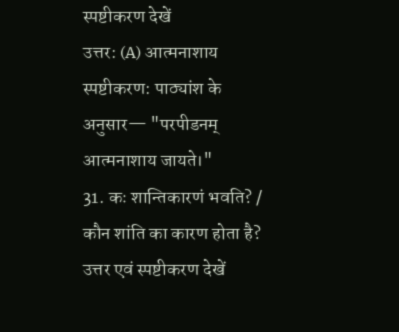स्पष्टीकरण देखें
उत्तर: (A) आत्मनाशाय
स्पष्टीकरण: पाठ्यांश के अनुसार— "परपीडनम् आत्मनाशाय जायते।"
31. कः शान्तिकारणं भवति? / कौन शांति का कारण होता है?
उत्तर एवं स्पष्टीकरण देखें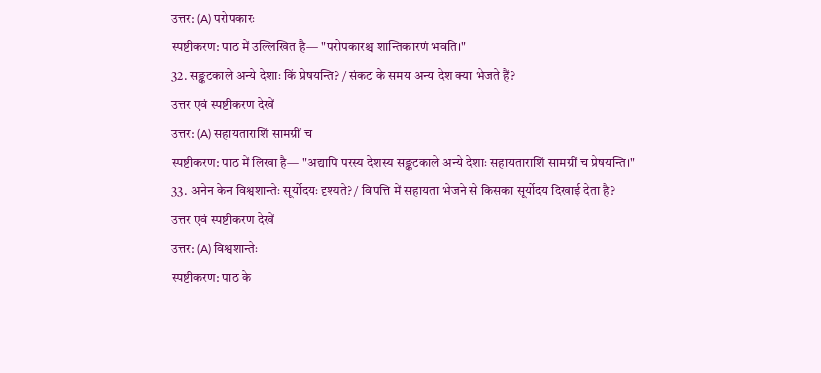उत्तर: (A) परोपकारः
स्पष्टीकरण: पाठ में उल्लिखित है— "परोपकारश्च शान्तिकारणं भवति।"
32. सङ्कटकाले अन्ये देशाः किं प्रेषयन्ति? / संकट के समय अन्य देश क्या भेजते हैं?
उत्तर एवं स्पष्टीकरण देखें
उत्तर: (A) सहायताराशिं सामग्रीं च
स्पष्टीकरण: पाठ में लिखा है— "अद्यापि परस्य देशस्य सङ्कटकाले अन्ये देशाः सहायताराशिं सामग्रीं च प्रेषयन्ति।"
33. अनेन केन विश्वशान्तेः सूर्योदयः दृश्यते? / विपत्ति में सहायता भेजने से किसका सूर्योदय दिखाई देता है?
उत्तर एवं स्पष्टीकरण देखें
उत्तर: (A) विश्वशान्तेः
स्पष्टीकरण: पाठ के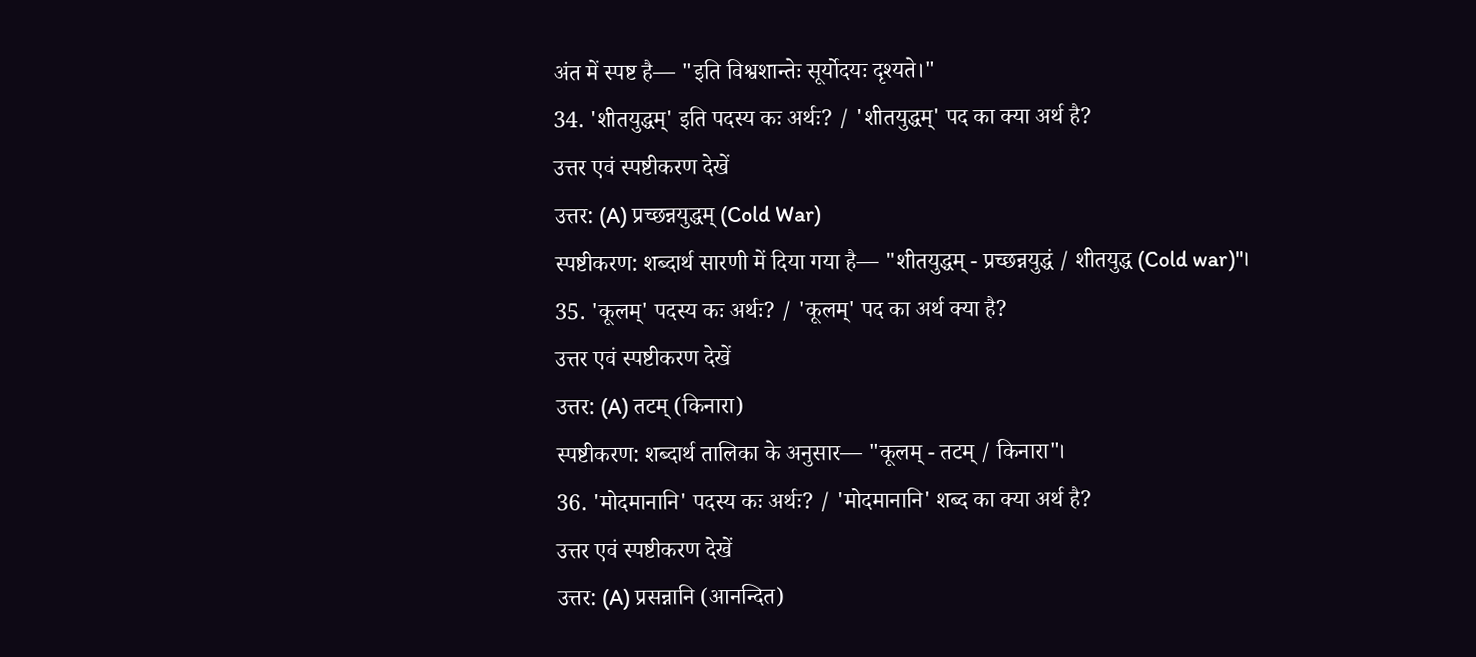अंत में स्पष्ट है— "इति विश्वशान्तेः सूर्योदयः दृश्यते।"
34. 'शीतयुद्धम्' इति पदस्य कः अर्थः? / 'शीतयुद्धम्' पद का क्या अर्थ है?
उत्तर एवं स्पष्टीकरण देखें
उत्तर: (A) प्रच्छन्नयुद्धम् (Cold War)
स्पष्टीकरण: शब्दार्थ सारणी में दिया गया है— "शीतयुद्धम् - प्रच्छन्नयुद्धं / शीतयुद्ध (Cold war)"।
35. 'कूलम्' पदस्य कः अर्थः? / 'कूलम्' पद का अर्थ क्या है?
उत्तर एवं स्पष्टीकरण देखें
उत्तर: (A) तटम् (किनारा)
स्पष्टीकरण: शब्दार्थ तालिका के अनुसार— "कूलम् - तटम् / किनारा"।
36. 'मोदमानानि' पदस्य कः अर्थः? / 'मोदमानानि' शब्द का क्या अर्थ है?
उत्तर एवं स्पष्टीकरण देखें
उत्तर: (A) प्रसन्नानि (आनन्दित)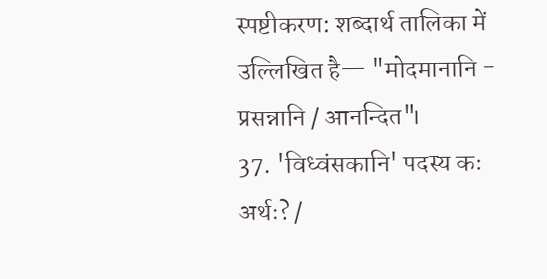स्पष्टीकरण: शब्दार्थ तालिका में उल्लिखित है— "मोदमानानि - प्रसन्नानि / आनन्दित"।
37. 'विध्वंसकानि' पदस्य कः अर्थः? /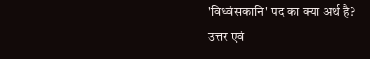'विध्वंसकानि' पद का क्या अर्थ है?
उत्तर एवं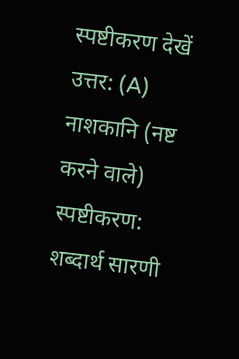स्पष्टीकरण देखें
उत्तर: (A) नाशकानि (नष्ट करने वाले)
स्पष्टीकरण: शब्दार्थ सारणी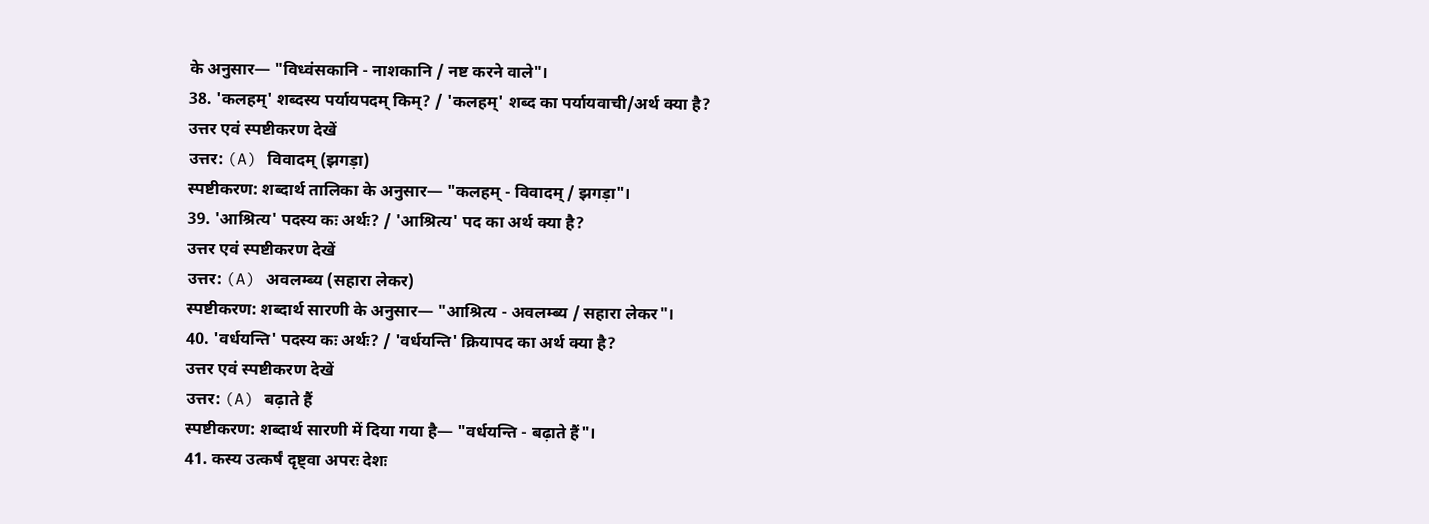के अनुसार— "विध्वंसकानि - नाशकानि / नष्ट करने वाले"।
38. 'कलहम्' शब्दस्य पर्यायपदम् किम्? / 'कलहम्' शब्द का पर्यायवाची/अर्थ क्या है?
उत्तर एवं स्पष्टीकरण देखें
उत्तर: (A) विवादम् (झगड़ा)
स्पष्टीकरण: शब्दार्थ तालिका के अनुसार— "कलहम् - विवादम् / झगड़ा"।
39. 'आश्रित्य' पदस्य कः अर्थः? / 'आश्रित्य' पद का अर्थ क्या है?
उत्तर एवं स्पष्टीकरण देखें
उत्तर: (A) अवलम्ब्य (सहारा लेकर)
स्पष्टीकरण: शब्दार्थ सारणी के अनुसार— "आश्रित्य - अवलम्ब्य / सहारा लेकर"।
40. 'वर्धयन्ति' पदस्य कः अर्थः? / 'वर्धयन्ति' क्रियापद का अर्थ क्या है?
उत्तर एवं स्पष्टीकरण देखें
उत्तर: (A) बढ़ाते हैं
स्पष्टीकरण: शब्दार्थ सारणी में दिया गया है— "वर्धयन्ति - बढ़ाते हैं"।
41. कस्य उत्कर्षं दृष्ट्वा अपरः देशः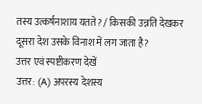तस्य उत्कर्षनाशाय यतते? / किसकी उन्नति देखकर दूसरा देश उसके विनाश में लग जाता है?
उत्तर एवं स्पष्टीकरण देखें
उत्तर: (A) अपरस्य देशस्य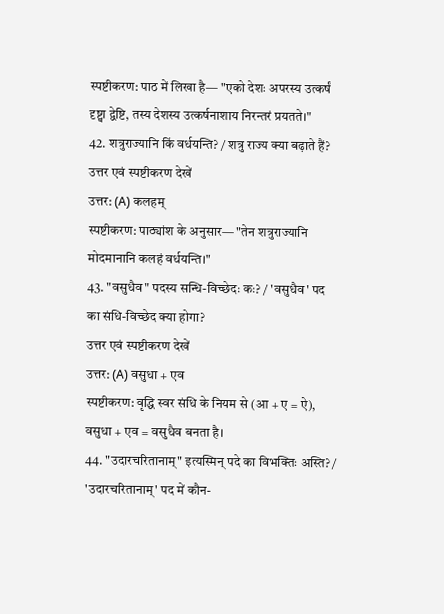स्पष्टीकरण: पाठ में लिखा है— "एको देशः अपरस्य उत्कर्षं दृष्ट्वा द्वेष्टि, तस्य देशस्य उत्कर्षनाशाय निरन्तरं प्रयतते।"
42. शत्रुराज्यानि किं वर्धयन्ति? / शत्रु राज्य क्या बढ़ाते हैं?
उत्तर एवं स्पष्टीकरण देखें
उत्तर: (A) कलहम्
स्पष्टीकरण: पाठ्यांश के अनुसार— "तेन शत्रुराज्यानि मोदमानानि कलहं वर्धयन्ति।"
43. "वसुधैव" पदस्य सन्धि-विच्छेदः कः? / 'वसुधैव' पद का संधि-विच्छेद क्या होगा?
उत्तर एवं स्पष्टीकरण देखें
उत्तर: (A) वसुधा + एव
स्पष्टीकरण: वृद्धि स्वर संधि के नियम से (आ + ए = ऐ), वसुधा + एव = वसुधैव बनता है।
44. "उदारचरितानाम्" इत्यस्मिन् पदे का विभक्तिः अस्ति? / 'उदारचरितानाम्' पद में कौन-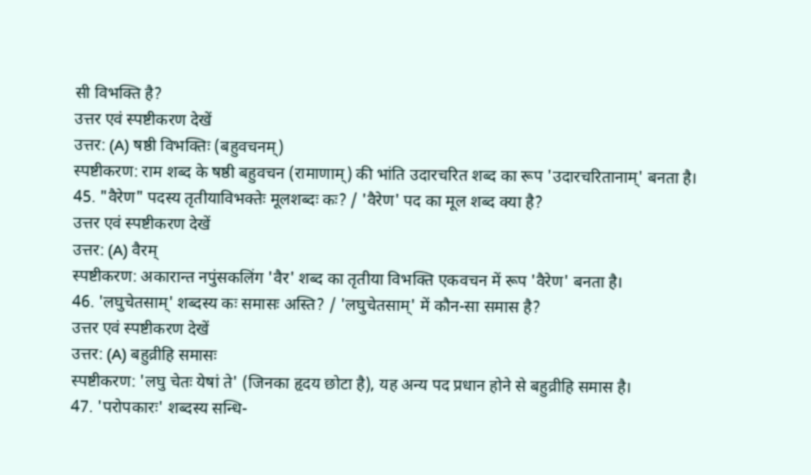सी विभक्ति है?
उत्तर एवं स्पष्टीकरण देखें
उत्तर: (A) षष्ठी विभक्तिः (बहुवचनम्)
स्पष्टीकरण: राम शब्द के षष्ठी बहुवचन (रामाणाम्) की भांति उदारचरित शब्द का रूप 'उदारचरितानाम्' बनता है।
45. "वैरेण" पदस्य तृतीयाविभक्तेः मूलशब्दः कः? / 'वैरेण' पद का मूल शब्द क्या है?
उत्तर एवं स्पष्टीकरण देखें
उत्तर: (A) वैरम्
स्पष्टीकरण: अकारान्त नपुंसकलिंग 'वैर' शब्द का तृतीया विभक्ति एकवचन में रूप 'वैरेण' बनता है।
46. 'लघुचेतसाम्' शब्दस्य कः समासः अस्ति? / 'लघुचेतसाम्' में कौन-सा समास है?
उत्तर एवं स्पष्टीकरण देखें
उत्तर: (A) बहुव्रीहि समासः
स्पष्टीकरण: 'लघु चेतः येषां ते' (जिनका हृदय छोटा है), यह अन्य पद प्रधान होने से बहुव्रीहि समास है।
47. 'परोपकारः' शब्दस्य सन्धि-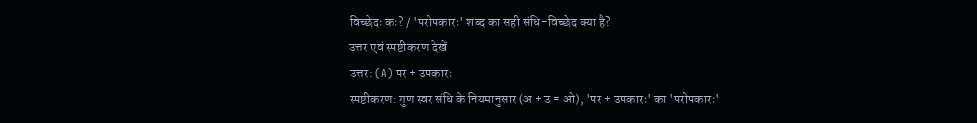विच्छेदः कः? / 'परोपकारः' शब्द का सही संधि-विच्छेद क्या है?
उत्तर एवं स्पष्टीकरण देखें
उत्तर: (A) पर + उपकारः
स्पष्टीकरण: गुण स्वर संधि के नियमानुसार (अ + उ = ओ), 'पर + उपकारः' का 'परोपकारः'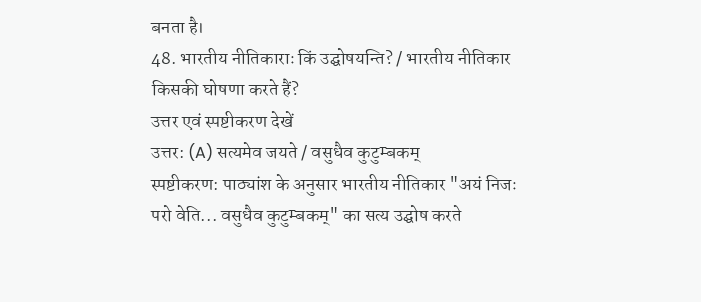बनता है।
48. भारतीय नीतिकाराः किं उद्घोषयन्ति? / भारतीय नीतिकार किसकी घोषणा करते हैं?
उत्तर एवं स्पष्टीकरण देखें
उत्तर: (A) सत्यमेव जयते / वसुधैव कुटुम्बकम्
स्पष्टीकरण: पाठ्यांश के अनुसार भारतीय नीतिकार "अयं निजः परो वेति... वसुधैव कुटुम्बकम्" का सत्य उद्घोष करते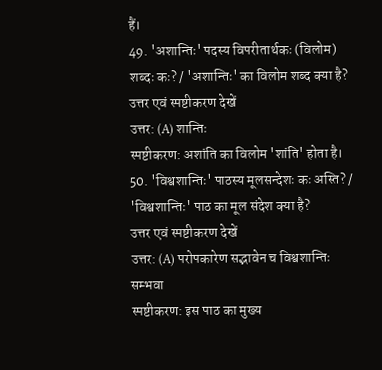हैं।
49. 'अशान्तिः' पदस्य विपरीतार्थकः (विलोम) शब्दः कः? / 'अशान्तिः' का विलोम शब्द क्या है?
उत्तर एवं स्पष्टीकरण देखें
उत्तर: (A) शान्तिः
स्पष्टीकरण: अशांति का विलोम 'शांति' होता है।
50. 'विश्वशान्तिः' पाठस्य मूलसन्देशः कः अस्ति? / 'विश्वशान्तिः' पाठ का मूल संदेश क्या है?
उत्तर एवं स्पष्टीकरण देखें
उत्तर: (A) परोपकारेण सद्भावेन च विश्वशान्तिः सम्भवा
स्पष्टीकरण: इस पाठ का मुख्य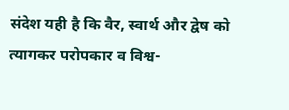संदेश यही है कि वैर, स्वार्थ और द्वेष को त्यागकर परोपकार व विश्व-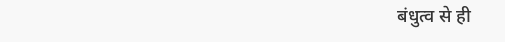बंधुत्व से ही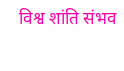विश्व शांति संभव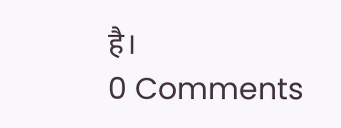है।
0 Comments